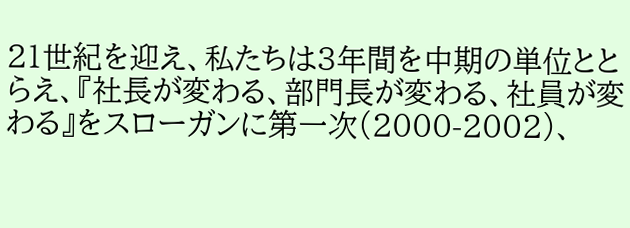21世紀を迎え、私たちは3年間を中期の単位ととらえ、『社長が変わる、部門長が変わる、社員が変わる』をスローガンに第一次(2000-2002)、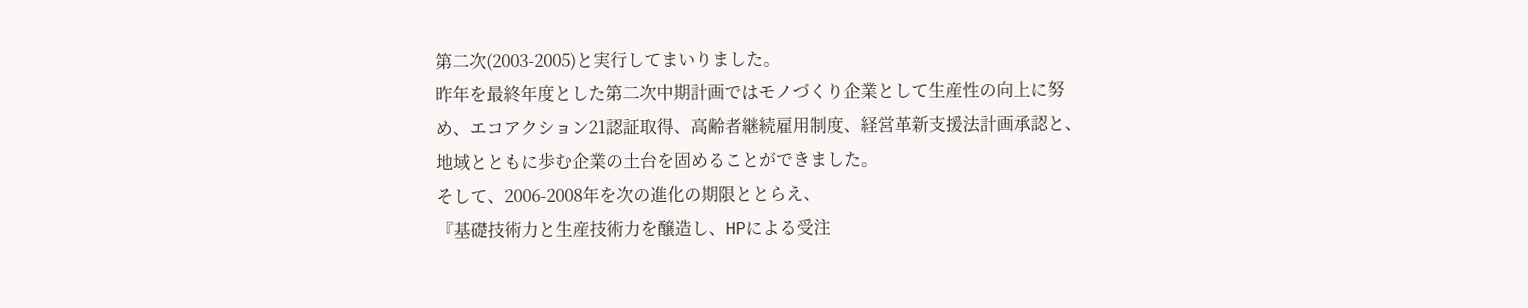第二次(2003-2005)と実行してまいりました。
昨年を最終年度とした第二次中期計画ではモノづくり企業として生産性の向上に努め、エコアクション21認証取得、高齢者継続雇用制度、経営革新支援法計画承認と、地域とともに歩む企業の土台を固めることができました。
そして、2006-2008年を次の進化の期限ととらえ、
『基礎技術力と生産技術力を醸造し、HPによる受注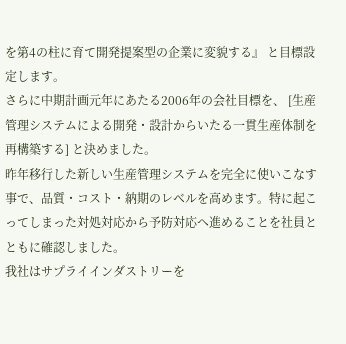を第4の柱に育て開発提案型の企業に変貌する』 と目標設定します。
さらに中期計画元年にあたる2006年の会社目標を、 [生産管理システムによる開発・設計からいたる一貫生産体制を再構築する] と決めました。
昨年移行した新しい生産管理システムを完全に使いこなす事で、品質・コスト・納期のレベルを高めます。特に起こってしまった対処対応から予防対応へ進めることを社員とともに確認しました。
我社はサプライインダストリーを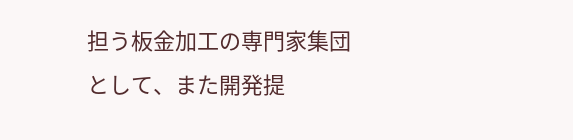担う板金加工の専門家集団として、また開発提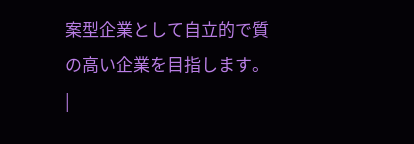案型企業として自立的で質の高い企業を目指します。 |